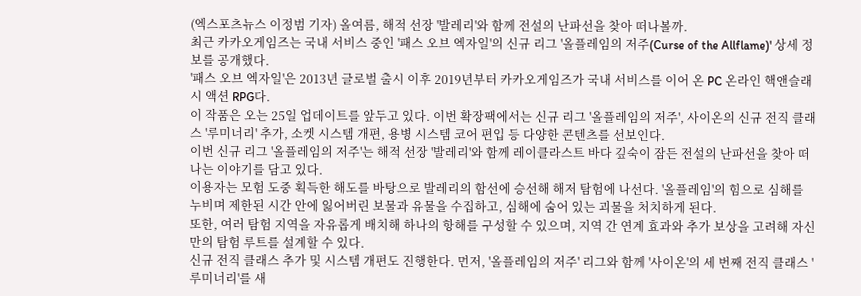(엑스포츠뉴스 이정범 기자) 올여름, 해적 선장 '발레리'와 함께 전설의 난파선을 찾아 떠나볼까.
최근 카카오게임즈는 국내 서비스 중인 '패스 오브 엑자일'의 신규 리그 '올플레임의 저주(Curse of the Allflame)' 상세 정보를 공개했다.
'패스 오브 엑자일'은 2013년 글로벌 출시 이후 2019년부터 카카오게임즈가 국내 서비스를 이어 온 PC 온라인 핵앤슬래시 액션 RPG다.
이 작품은 오는 25일 업데이트를 앞두고 있다. 이번 확장팩에서는 신규 리그 '올플레임의 저주', 사이온의 신규 전직 클래스 '루미너리' 추가, 소켓 시스템 개편, 용병 시스템 코어 편입 등 다양한 콘텐츠를 선보인다.
이번 신규 리그 '올플레임의 저주'는 해적 선장 '발레리'와 함께 레이클라스트 바다 깊숙이 잠든 전설의 난파선을 찾아 떠나는 이야기를 담고 있다.
이용자는 모험 도중 획득한 해도를 바탕으로 발레리의 함선에 승선해 해저 탐험에 나선다. '올플레임'의 힘으로 심해를 누비며 제한된 시간 안에 잃어버린 보물과 유물을 수집하고, 심해에 숨어 있는 괴물을 처치하게 된다.
또한, 여러 탐험 지역을 자유롭게 배치해 하나의 항해를 구성할 수 있으며, 지역 간 연계 효과와 추가 보상을 고려해 자신만의 탐험 루트를 설계할 수 있다.
신규 전직 클래스 추가 및 시스템 개편도 진행한다. 먼저, '올플레임의 저주' 리그와 함께 '사이온'의 세 번째 전직 클래스 '루미너리'를 새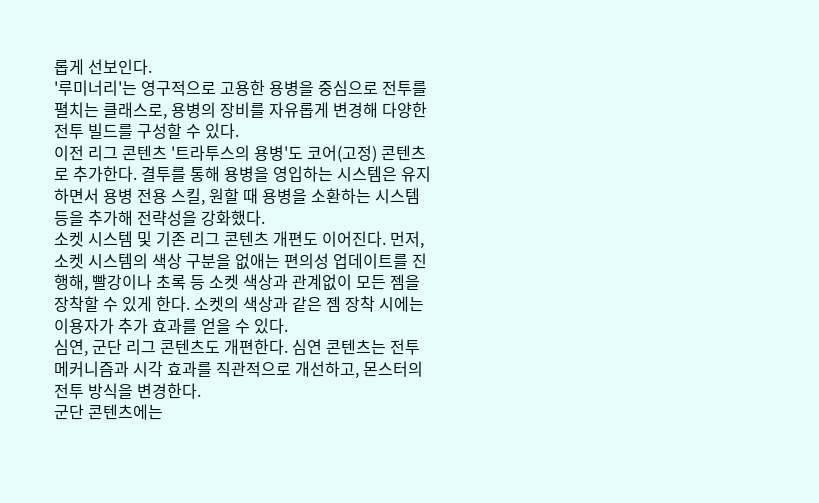롭게 선보인다.
'루미너리'는 영구적으로 고용한 용병을 중심으로 전투를 펼치는 클래스로, 용병의 장비를 자유롭게 변경해 다양한 전투 빌드를 구성할 수 있다.
이전 리그 콘텐츠 '트라투스의 용병'도 코어(고정) 콘텐츠로 추가한다. 결투를 통해 용병을 영입하는 시스템은 유지하면서 용병 전용 스킬, 원할 때 용병을 소환하는 시스템 등을 추가해 전략성을 강화했다.
소켓 시스템 및 기존 리그 콘텐츠 개편도 이어진다. 먼저, 소켓 시스템의 색상 구분을 없애는 편의성 업데이트를 진행해, 빨강이나 초록 등 소켓 색상과 관계없이 모든 젬을 장착할 수 있게 한다. 소켓의 색상과 같은 젬 장착 시에는 이용자가 추가 효과를 얻을 수 있다.
심연, 군단 리그 콘텐츠도 개편한다. 심연 콘텐츠는 전투 메커니즘과 시각 효과를 직관적으로 개선하고, 몬스터의 전투 방식을 변경한다.
군단 콘텐츠에는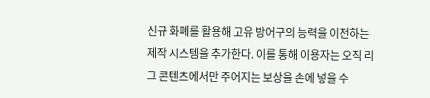신규 화폐를 활용해 고유 방어구의 능력을 이전하는 제작 시스템을 추가한다. 이를 통해 이용자는 오직 리그 콘텐츠에서만 주어지는 보상을 손에 넣을 수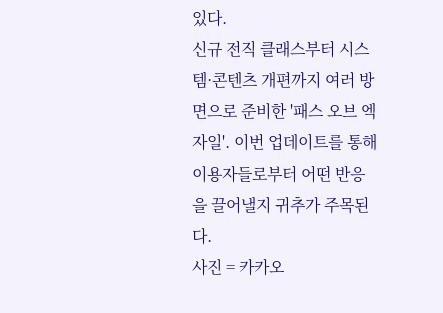있다.
신규 전직 클래스부터 시스템·콘텐츠 개편까지 여러 방면으로 준비한 '패스 오브 엑자일'. 이번 업데이트를 통해 이용자들로부터 어떤 반응을 끌어낼지 귀추가 주목된다.
사진 = 카카오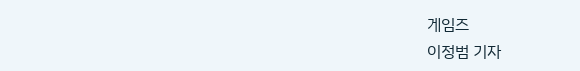게임즈
이정범 기자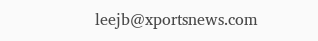leejb@xportsnews.com